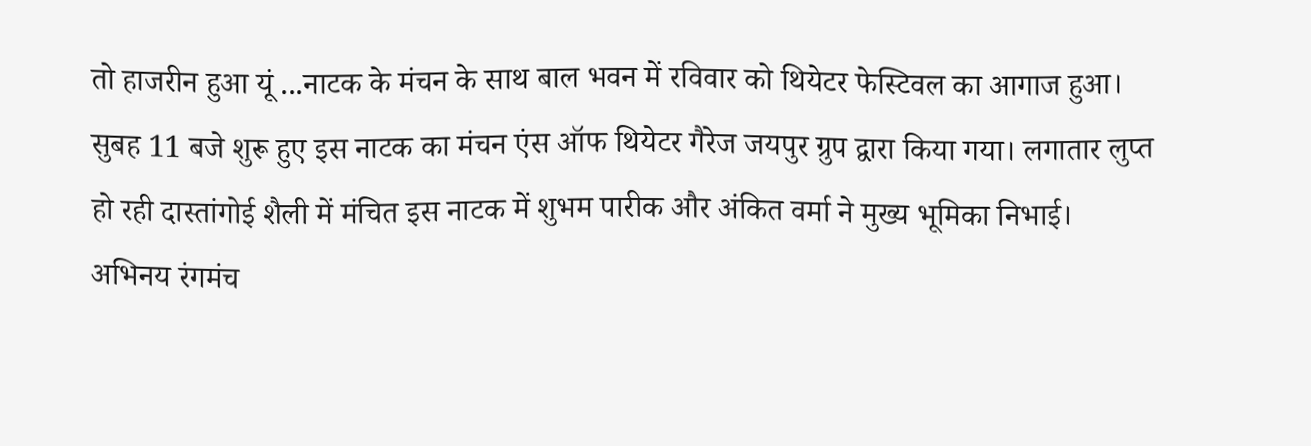तो हाजरीन हुआ यूं ...नाटक के मंचन के साथ बाल भवन में रविवार को थियेटर फेस्टिवल का आगाज हुआ। सुबह 11 बजे शुरू हुए इस नाटक का मंचन एंस ऑफ थियेटर गैरेज जयपुर ग्रुप द्वारा किया गया। लगातार लुप्त हो रही दास्तांगोई शैली में मंचित इस नाटक में शुभम पारीक और अंकित वर्मा ने मुख्य भूमिका निभाई।
अभिनय रंगमंच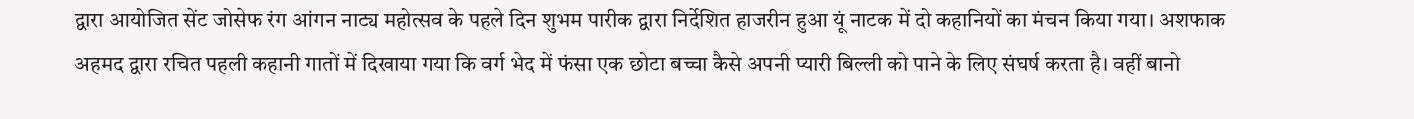द्वारा आयोजित सेंट जोसेफ रंग आंगन नाट्य महोत्सव के पहले दिन शुभम पारीक द्वारा निर्देशित हाजरीन हुआ यूं नाटक में दो कहानियों का मंचन किया गया। अशफाक अहमद द्वारा रचित पहली कहानी गातों में दिखाया गया कि वर्ग भेद में फंसा एक छोटा बच्चा कैसे अपनी प्यारी बिल्ली को पाने के लिए संघर्ष करता है। वहीं बानो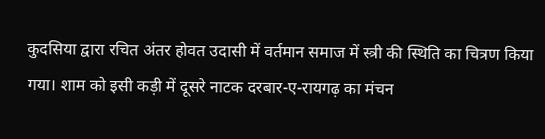कुदसिया द्वारा रचित अंतर होवत उदासी में वर्तमान समाज में स्त्री की स्थिति का चित्रण किया गया। शाम को इसी कड़ी में दूसरे नाटक दरबार-ए-रायगढ़ का मंचन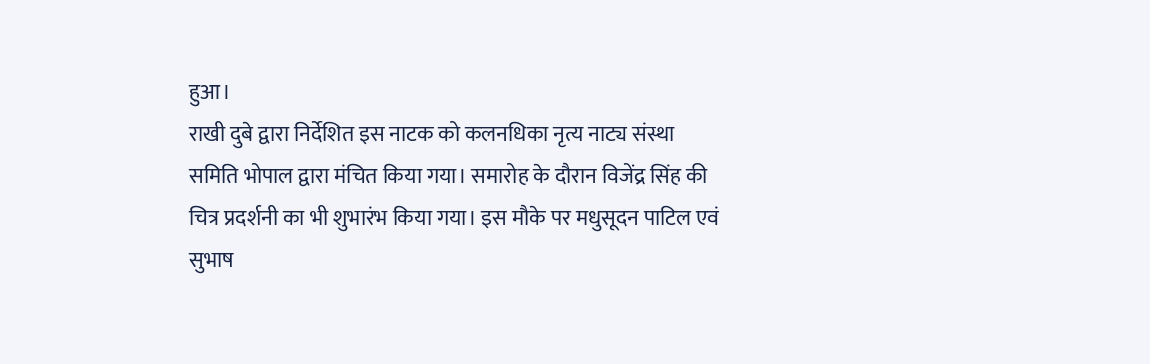हुआ।
राखी दुबे द्वारा निर्देशित इस नाटक को कलनधिका नृत्य नाट्य संस्था समिति भोपाल द्वारा मंचित किया गया। समारोह के दौरान विजेंद्र सिंह की चित्र प्रदर्शनी का भी शुभारंभ किया गया। इस मौके पर मधुसूदन पाटिल एवं सुभाष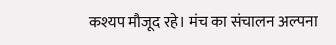कश्यप मौजूद रहे। मंच का संचालन अल्पना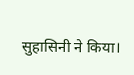सुहासिनी ने किया।